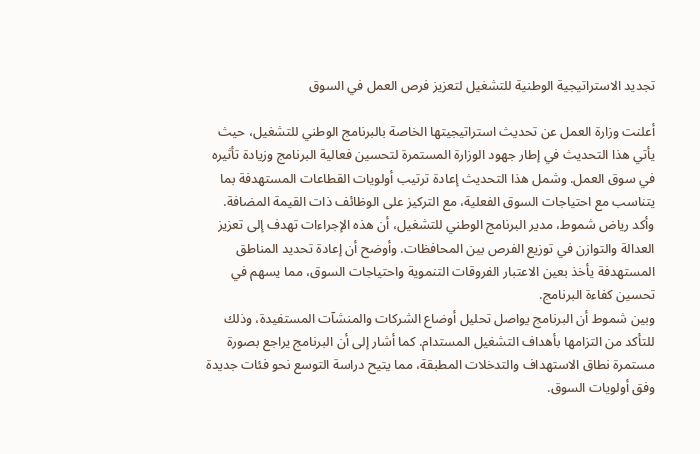تجديد الاستراتيجية الوطنية للتشغيل لتعزيز فرص العمل في السوق

أعلنت وزارة العمل عن تحديث استراتيجيتها الخاصة بالبرنامج الوطني للتشغيل، حيث يأتي هذا التحديث في إطار جهود الوزارة المستمرة لتحسين فعالية البرنامج وزيادة تأثيره في سوق العمل. وشمل هذا التحديث إعادة ترتيب أولويات القطاعات المستهدفة بما يتناسب مع احتياجات السوق الفعلية، مع التركيز على الوظائف ذات القيمة المضافة.
وأكد رياض شموط، مدير البرنامج الوطني للتشغيل، أن هذه الإجراءات تهدف إلى تعزيز العدالة والتوازن في توزيع الفرص بين المحافظات. وأوضح أن إعادة تحديد المناطق المستهدفة يأخذ بعين الاعتبار الفروقات التنموية واحتياجات السوق، مما يسهم في تحسين كفاءة البرنامج.
وبين شموط أن البرنامج يواصل تحليل أوضاع الشركات والمنشآت المستفيدة، وذلك للتأكد من التزامها بأهداف التشغيل المستدام. كما أشار إلى أن البرنامج يراجع بصورة مستمرة نطاق الاستهداف والتدخلات المطبقة، مما يتيح دراسة التوسع نحو فئات جديدة وفق أولويات السوق.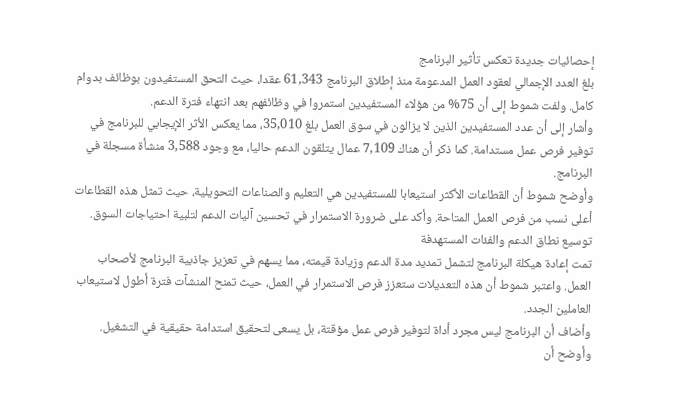إحصائيات جديدة تعكس تأثير البرنامج
بلغ العدد الإجمالي لعقود العمل المدعومة منذ إطلاق البرنامج 61,343 عقدا، حيث التحق المستفيدون بوظائف بدوام كامل. ولفت شموط إلى أن 75% من هؤلاء المستفيدين استمروا في وظائفهم بعد انتهاء فترة الدعم.
وأشار إلى أن عدد المستفيدين الذين لا يزالون في سوق العمل بلغ 35,010، مما يعكس الأثر الإيجابي للبرنامج في توفير فرص عمل مستدامة. كما ذكر أن هناك 7,109 عمال يتلقون الدعم حاليا، مع وجود 3,588 منشأة مسجلة في البرنامج.
وأوضح شموط أن القطاعات الأكثر استيعابا للمستفيدين هي التعليم والصناعات التحويلية، حيث تمثل هذه القطاعات أعلى نسب من فرص العمل المتاحة. وأكد على ضرورة الاستمرار في تحسين آليات الدعم لتلبية احتياجات السوق.
توسيع نطاق الدعم والفئات المستهدفة
تمت إعادة هيكلة البرنامج لتشمل تمديد مدة الدعم وزيادة قيمته، مما يسهم في تعزيز جاذبية البرنامج لأصحاب العمل. واعتبر شموط أن هذه التعديلات ستعزز فرص الاستمرار في العمل، حيث تمنح المنشآت فترة أطول لاستيعاب العاملين الجدد.
وأضاف أن البرنامج ليس مجرد أداة لتوفير فرص عمل مؤقتة، بل يسعى لتحقيق استدامة حقيقية في التشغيل. وأوضح أن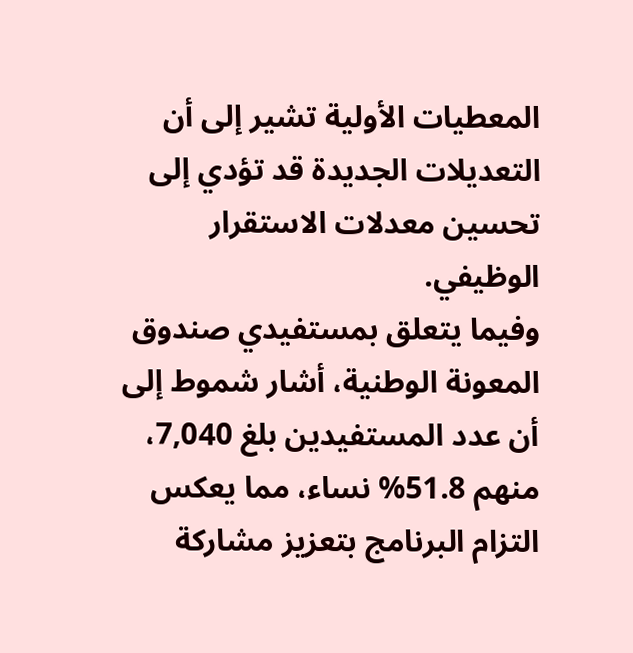المعطيات الأولية تشير إلى أن التعديلات الجديدة قد تؤدي إلى تحسين معدلات الاستقرار الوظيفي.
وفيما يتعلق بمستفيدي صندوق المعونة الوطنية، أشار شموط إلى أن عدد المستفيدين بلغ 7,040، منهم 51.8% نساء، مما يعكس التزام البرنامج بتعزيز مشاركة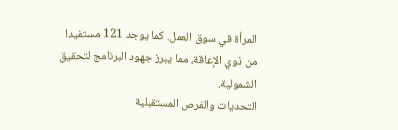المرأة في سوق العمل. كما يوجد 121 مستفيدا من ذوي الإعاقة، مما يبرز جهود البرنامج لتحقيق الشمولية.
التحديات والفرص المستقبلية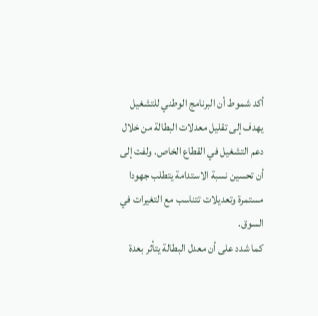أكد شموط أن البرنامج الوطني للتشغيل يهدف إلى تقليل معدلات البطالة من خلال دعم التشغيل في القطاع الخاص. ولفت إلى أن تحسين نسبة الاستدامة يتطلب جهودا مستمرة وتعديلات تتناسب مع التغيرات في السوق.
كما شدد على أن معدل البطالة يتأثر بعدة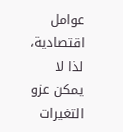عوامل اقتصادية، لذا لا يمكن عزو التغيرات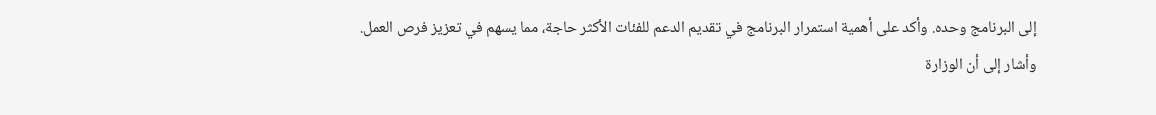إلى البرنامج وحده. وأكد على أهمية استمرار البرنامج في تقديم الدعم للفئات الأكثر حاجة، مما يسهم في تعزيز فرص العمل.
وأشار إلى أن الوزارة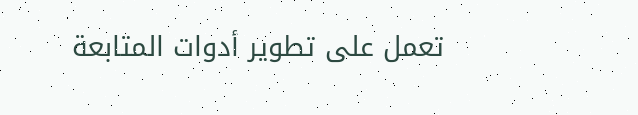تعمل على تطوير أدوات المتابعة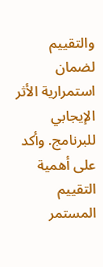والتقييم لضمان استمرارية الأثر الإيجابي للبرنامج. وأكد على أهمية التقييم المستمر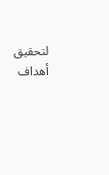لتحقيق أهداف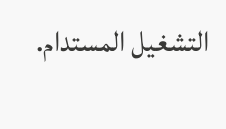التشغيل المستدام.